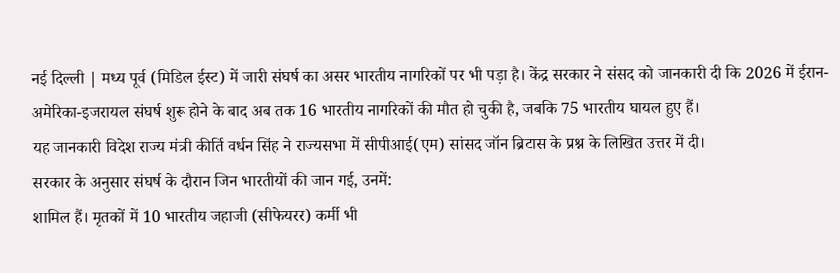नई दिल्ली | मध्य पूर्व (मिडिल ईस्ट) में जारी संघर्ष का असर भारतीय नागरिकों पर भी पड़ा है। केंद्र सरकार ने संसद को जानकारी दी कि 2026 में ईरान-अमेरिका-इजरायल संघर्ष शुरू होने के बाद अब तक 16 भारतीय नागरिकों की मौत हो चुकी है, जबकि 75 भारतीय घायल हुए हैं।
यह जानकारी विदेश राज्य मंत्री कीर्ति वर्धन सिंह ने राज्यसभा में सीपीआई(एम) सांसद जॉन ब्रिटास के प्रश्न के लिखित उत्तर में दी।
सरकार के अनुसार संघर्ष के दौरान जिन भारतीयों की जान गई, उनमें:
शामिल हैं। मृतकों में 10 भारतीय जहाजी (सीफेयरर) कर्मी भी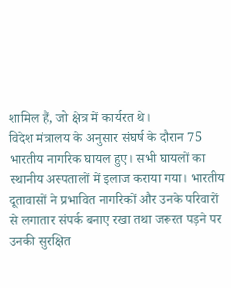शामिल हैं, जो क्षेत्र में कार्यरत थे।
विदेश मंत्रालय के अनुसार संघर्ष के दौरान 75 भारतीय नागरिक घायल हुए। सभी घायलों का स्थानीय अस्पतालों में इलाज कराया गया। भारतीय दूतावासों ने प्रभावित नागरिकों और उनके परिवारों से लगातार संपर्क बनाए रखा तथा जरूरत पड़ने पर उनकी सुरक्षित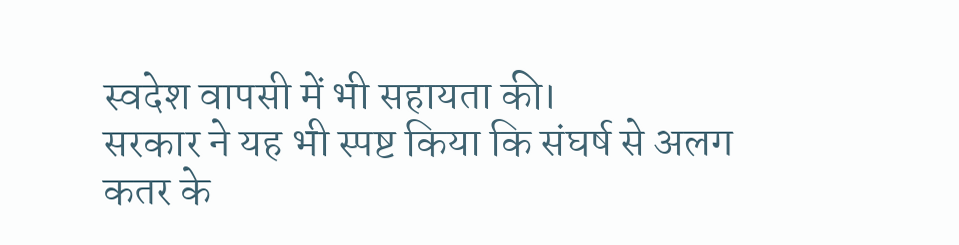स्वदेश वापसी में भी सहायता की।
सरकार ने यह भी स्पष्ट किया कि संघर्ष से अलग कतर के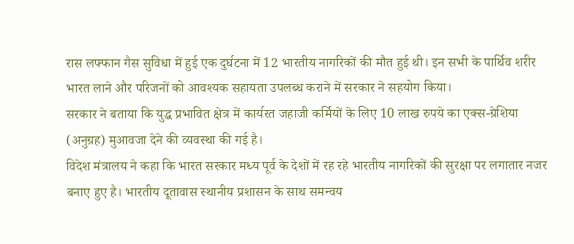रास लफ्फान गैस सुविधा में हुई एक दुर्घटना में 12 भारतीय नागरिकों की मौत हुई थी। इन सभी के पार्थिव शरीर भारत लाने और परिजनों को आवश्यक सहायता उपलब्ध कराने में सरकार ने सहयोग किया।
सरकार ने बताया कि युद्ध प्रभावित क्षेत्र में कार्यरत जहाजी कर्मियों के लिए 10 लाख रुपये का एक्स-ग्रेशिया (अनुग्रह) मुआवजा देने की व्यवस्था की गई है।
विदेश मंत्रालय ने कहा कि भारत सरकार मध्य पूर्व के देशों में रह रहे भारतीय नागरिकों की सुरक्षा पर लगातार नजर बनाए हुए है। भारतीय दूतावास स्थानीय प्रशासन के साथ समन्वय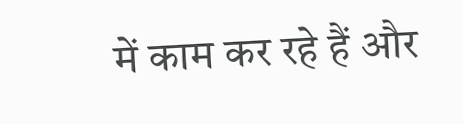में काम कर रहे हैं और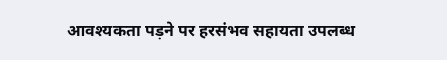आवश्यकता पड़ने पर हरसंभव सहायता उपलब्ध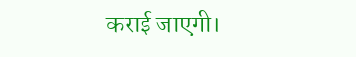कराई जाएगी।